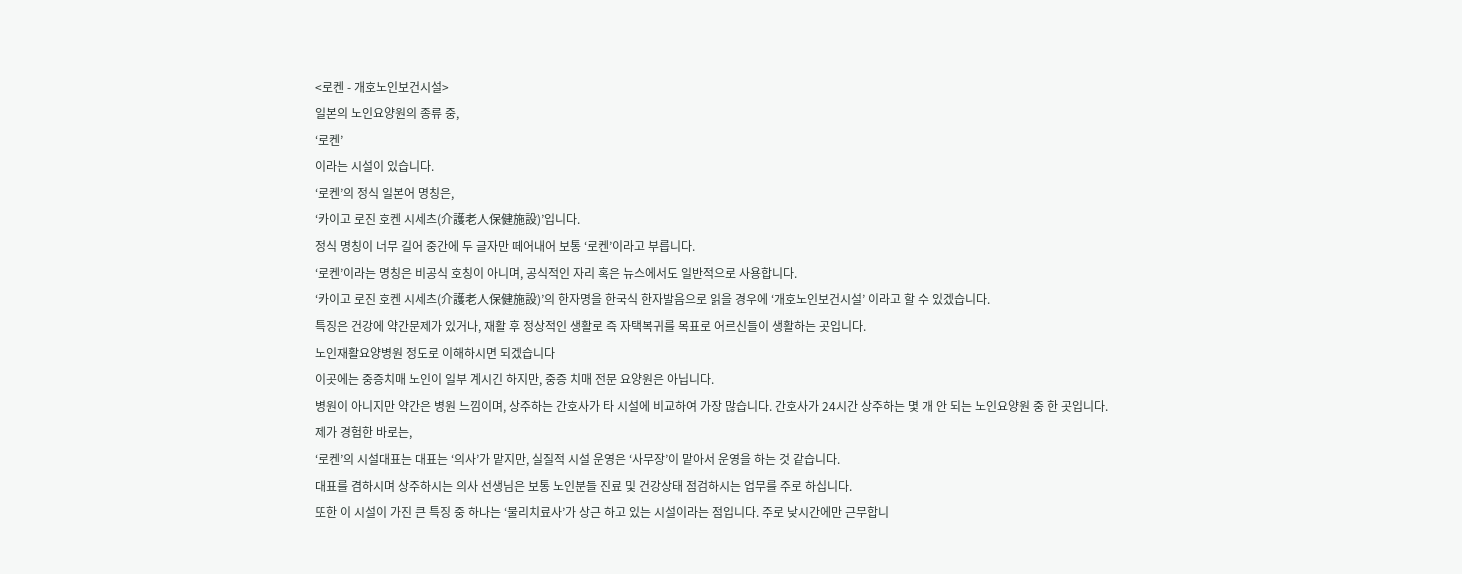<로켄 - 개호노인보건시설>
일본의 노인요양원의 종류 중,
‘로켄’
이라는 시설이 있습니다.
‘로켄’의 정식 일본어 명칭은,
‘카이고 로진 호켄 시세츠(介護老人保健施設)’입니다.
정식 명칭이 너무 길어 중간에 두 글자만 떼어내어 보통 ‘로켄’이라고 부릅니다.
‘로켄’이라는 명칭은 비공식 호칭이 아니며, 공식적인 자리 혹은 뉴스에서도 일반적으로 사용합니다.
‘카이고 로진 호켄 시세츠(介護老人保健施設)’의 한자명을 한국식 한자발음으로 읽을 경우에 ‘개호노인보건시설’ 이라고 할 수 있겠습니다.
특징은 건강에 약간문제가 있거나, 재활 후 정상적인 생활로 즉 자택복귀를 목표로 어르신들이 생활하는 곳입니다.
노인재활요양병원 정도로 이해하시면 되겠습니다
이곳에는 중증치매 노인이 일부 계시긴 하지만, 중증 치매 전문 요양원은 아닙니다.
병원이 아니지만 약간은 병원 느낌이며, 상주하는 간호사가 타 시설에 비교하여 가장 많습니다. 간호사가 24시간 상주하는 몇 개 안 되는 노인요양원 중 한 곳입니다.
제가 경험한 바로는,
‘로켄’의 시설대표는 대표는 ‘의사’가 맡지만, 실질적 시설 운영은 ‘사무장’이 맡아서 운영을 하는 것 같습니다.
대표를 겸하시며 상주하시는 의사 선생님은 보통 노인분들 진료 및 건강상태 점검하시는 업무를 주로 하십니다.
또한 이 시설이 가진 큰 특징 중 하나는 ‘물리치료사’가 상근 하고 있는 시설이라는 점입니다. 주로 낮시간에만 근무합니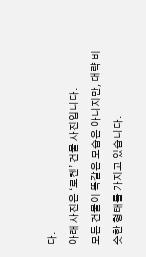다.
아래 사진은 ‘로켄’ 건물 사진입니다.
모든 건물이 똑같은 모습은 아니지만, 대략 비슷한 형태를 가지고 있습니다.